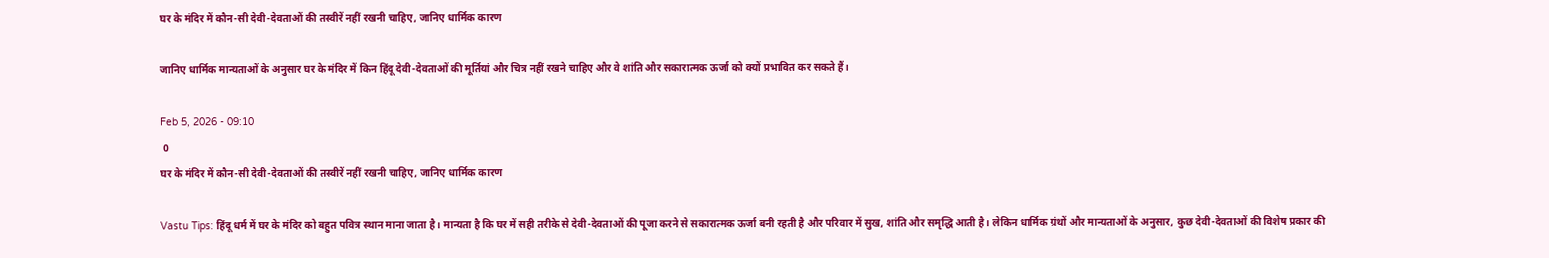घर के मंदिर में कौन-सी देवी-देवताओं की तस्वीरें नहीं रखनी चाहिए, जानिए धार्मिक कारण

जानिए धार्मिक मान्यताओं के अनुसार घर के मंदिर में किन हिंदू देवी-देवताओं की मूर्तियां और चित्र नहीं रखने चाहिए और वे शांति और सकारात्मक ऊर्जा को क्यों प्रभावित कर सकते हैं।

Feb 5, 2026 - 09:10
 0
घर के मंदिर में कौन-सी देवी-देवताओं की तस्वीरें नहीं रखनी चाहिए, जानिए धार्मिक कारण

Vastu Tips: हिंदू धर्म में घर के मंदिर को बहुत पवित्र स्थान माना जाता है। मान्यता है कि घर में सही तरीके से देवी-देवताओं की पूजा करने से सकारात्मक ऊर्जा बनी रहती है और परिवार में सुख, शांति और समृद्धि आती है। लेकिन धार्मिक ग्रंथों और मान्यताओं के अनुसार, कुछ देवी-देवताओं की विशेष प्रकार की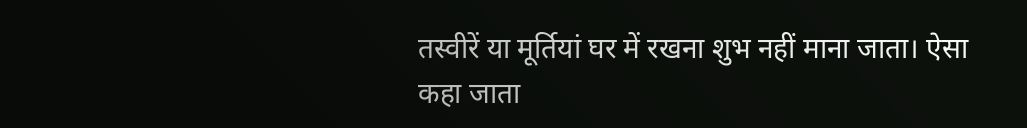तस्वीरें या मूर्तियां घर में रखना शुभ नहीं माना जाता। ऐसा कहा जाता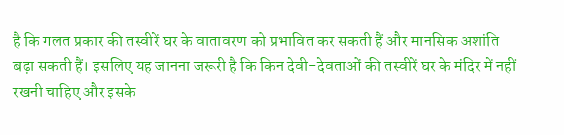है कि गलत प्रकार की तस्वीरें घर के वातावरण को प्रभावित कर सकती हैं और मानसिक अशांति बढ़ा सकती हैं। इसलिए यह जानना जरूरी है कि किन देवी-देवताओं की तस्वीरें घर के मंदिर में नहीं रखनी चाहिए और इसके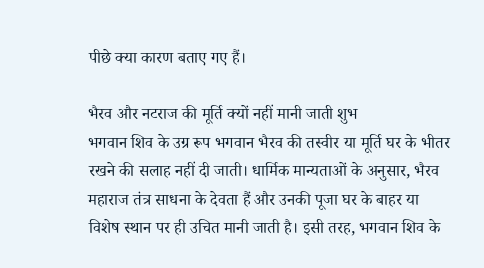पीछे क्या कारण बताए गए हैं।

भैरव और नटराज की मूर्ति क्यों नहीं मानी जाती शुभ
भगवान शिव के उग्र रूप भगवान भैरव की तस्वीर या मूर्ति घर के भीतर रखने की सलाह नहीं दी जाती। धार्मिक मान्यताओं के अनुसार, भैरव महाराज तंत्र साधना के देवता हैं और उनकी पूजा घर के बाहर या विशेष स्थान पर ही उचित मानी जाती है। इसी तरह, भगवान शिव के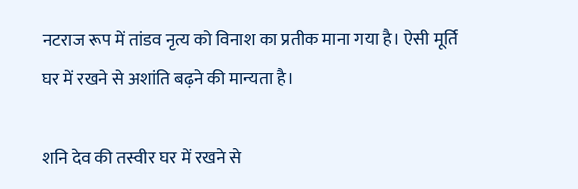नटराज रूप में तांडव नृत्य को विनाश का प्रतीक माना गया है। ऐसी मूर्ति घर में रखने से अशांति बढ़ने की मान्यता है।

शनि देव की तस्वीर घर में रखने से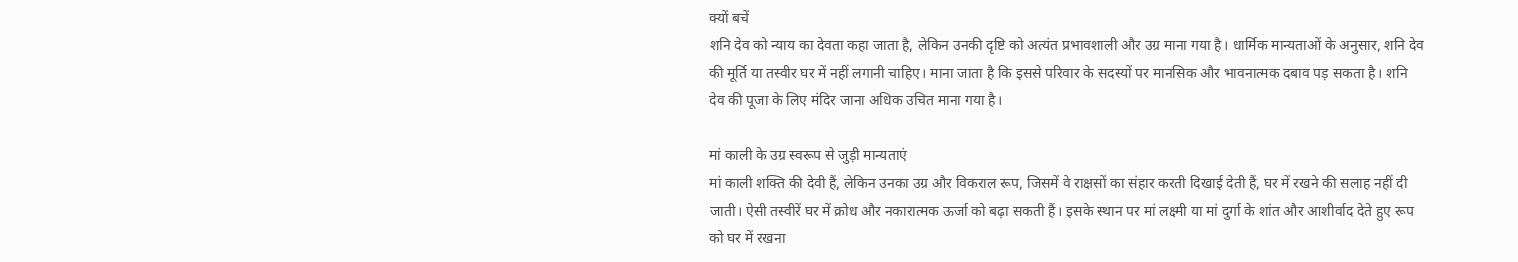क्यों बचें
शनि देव को न्याय का देवता कहा जाता है, लेकिन उनकी दृष्टि को अत्यंत प्रभावशाली और उग्र माना गया है। धार्मिक मान्यताओं के अनुसार, शनि देव की मूर्ति या तस्वीर घर में नहीं लगानी चाहिए। माना जाता है कि इससे परिवार के सदस्यों पर मानसिक और भावनात्मक दबाव पड़ सकता है। शनि देव की पूजा के लिए मंदिर जाना अधिक उचित माना गया है।

मां काली के उग्र स्वरूप से जुड़ी मान्यताएं
मां काली शक्ति की देवी हैं, लेकिन उनका उग्र और विकराल रूप, जिसमें वे राक्षसों का संहार करती दिखाई देती हैं, घर में रखने की सलाह नहीं दी जाती। ऐसी तस्वीरें घर में क्रोध और नकारात्मक ऊर्जा को बढ़ा सकती हैं। इसके स्थान पर मां लक्ष्मी या मां दुर्गा के शांत और आशीर्वाद देते हुए रूप को घर में रखना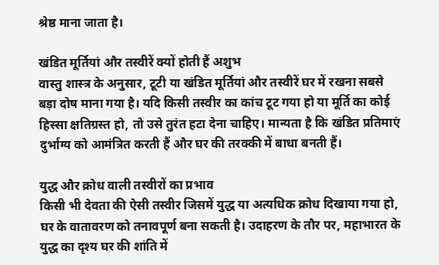श्रेष्ठ माना जाता है।

खंडित मूर्तियां और तस्वीरें क्यों होती हैं अशुभ
वास्तु शास्त्र के अनुसार, टूटी या खंडित मूर्तियां और तस्वीरें घर में रखना सबसे बड़ा दोष माना गया है। यदि किसी तस्वीर का कांच टूट गया हो या मूर्ति का कोई हिस्सा क्षतिग्रस्त हो, तो उसे तुरंत हटा देना चाहिए। मान्यता है कि खंडित प्रतिमाएं दुर्भाग्य को आमंत्रित करती हैं और घर की तरक्की में बाधा बनती हैं।

युद्ध और क्रोध वाली तस्वीरों का प्रभाव
किसी भी देवता की ऐसी तस्वीर जिसमें युद्ध या अत्यधिक क्रोध दिखाया गया हो, घर के वातावरण को तनावपूर्ण बना सकती है। उदाहरण के तौर पर, महाभारत के युद्ध का दृश्य घर की शांति में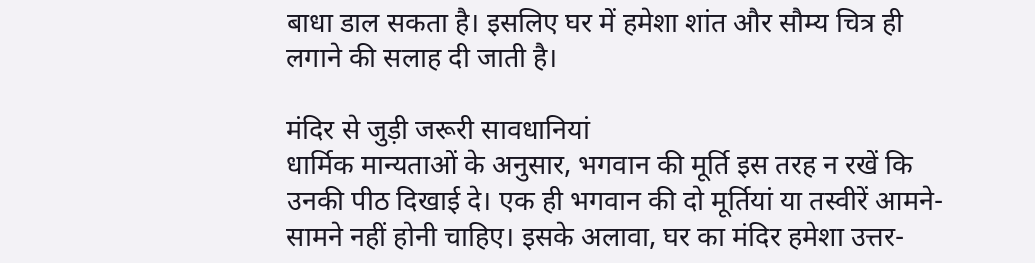बाधा डाल सकता है। इसलिए घर में हमेशा शांत और सौम्य चित्र ही लगाने की सलाह दी जाती है।

मंदिर से जुड़ी जरूरी सावधानियां
धार्मिक मान्यताओं के अनुसार, भगवान की मूर्ति इस तरह न रखें कि उनकी पीठ दिखाई दे। एक ही भगवान की दो मूर्तियां या तस्वीरें आमने-सामने नहीं होनी चाहिए। इसके अलावा, घर का मंदिर हमेशा उत्तर-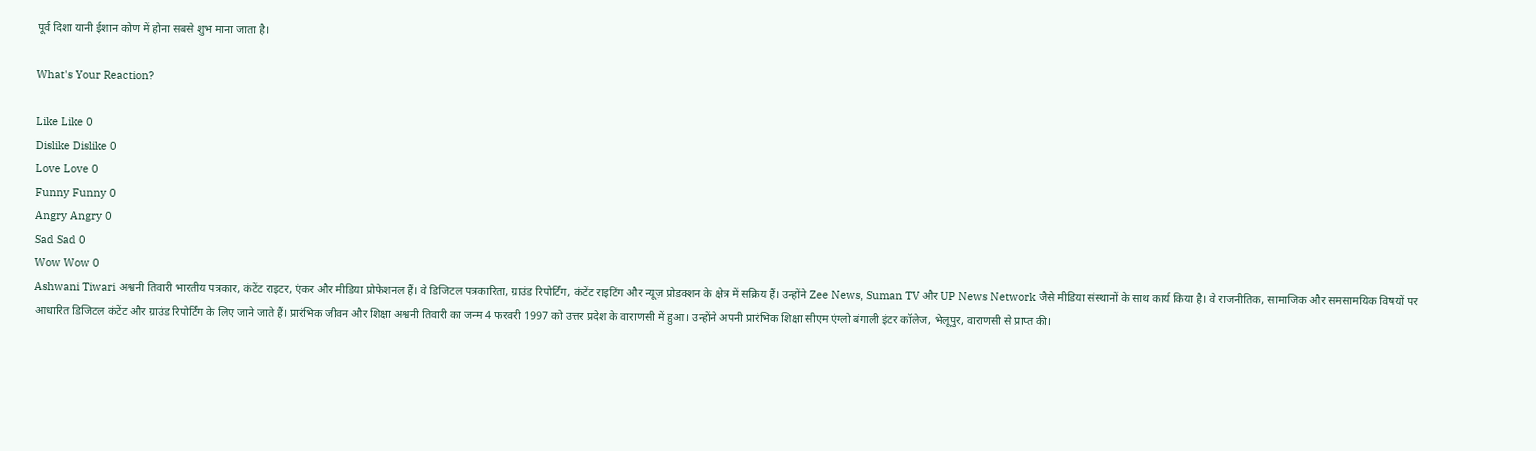पूर्व दिशा यानी ईशान कोण में होना सबसे शुभ माना जाता है।

What's Your Reaction?

Like Like 0
Dislike Dislike 0
Love Love 0
Funny Funny 0
Angry Angry 0
Sad Sad 0
Wow Wow 0
Ashwani Tiwari अश्वनी तिवारी भारतीय पत्रकार, कंटेंट राइटर, एंकर और मीडिया प्रोफेशनल हैं। वे डिजिटल पत्रकारिता, ग्राउंड रिपोर्टिंग, कंटेंट राइटिंग और न्यूज़ प्रोडक्शन के क्षेत्र में सक्रिय हैं। उन्होंने Zee News, Suman TV और UP News Network जैसे मीडिया संस्थानों के साथ कार्य किया है। वे राजनीतिक, सामाजिक और समसामयिक विषयों पर आधारित डिजिटल कंटेंट और ग्राउंड रिपोर्टिंग के लिए जाने जाते हैं। प्रारंभिक जीवन और शिक्षा अश्वनी तिवारी का जन्म 4 फरवरी 1997 को उत्तर प्रदेश के वाराणसी में हुआ। उन्होंने अपनी प्रारंभिक शिक्षा सीएम एंग्लो बंगाली इंटर कॉलेज, भेलूपुर, वाराणसी से प्राप्त की।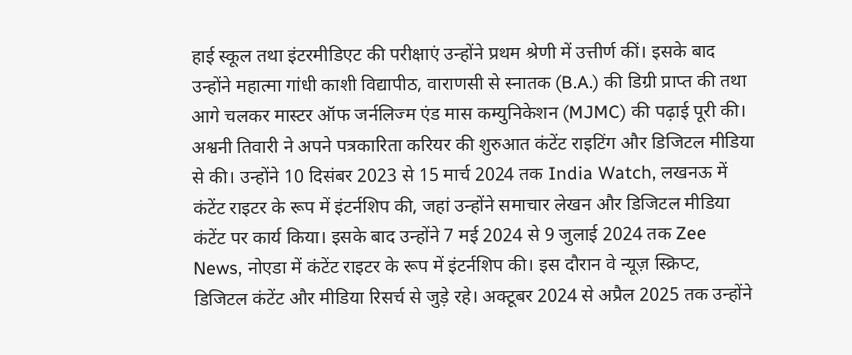हाई स्कूल तथा इंटरमीडिएट की परीक्षाएं उन्होंने प्रथम श्रेणी में उत्तीर्ण कीं। इसके बाद उन्होंने महात्मा गांधी काशी विद्यापीठ, वाराणसी से स्नातक (B.A.) की डिग्री प्राप्त की तथा आगे चलकर मास्टर ऑफ जर्नलिज्म एंड मास कम्युनिकेशन (MJMC) की पढ़ाई पूरी की। अश्वनी तिवारी ने अपने पत्रकारिता करियर की शुरुआत कंटेंट राइटिंग और डिजिटल मीडिया से की। उन्होंने 10 दिसंबर 2023 से 15 मार्च 2024 तक India Watch, लखनऊ में कंटेंट राइटर के रूप में इंटर्नशिप की, जहां उन्होंने समाचार लेखन और डिजिटल मीडिया कंटेंट पर कार्य किया। इसके बाद उन्होंने 7 मई 2024 से 9 जुलाई 2024 तक Zee News, नोएडा में कंटेंट राइटर के रूप में इंटर्नशिप की। इस दौरान वे न्यूज़ स्क्रिप्ट, डिजिटल कंटेंट और मीडिया रिसर्च से जुड़े रहे। अक्टूबर 2024 से अप्रैल 2025 तक उन्होंने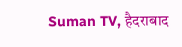Suman TV, हैदराबाद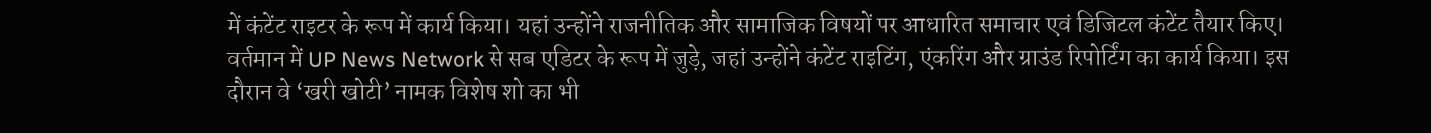में कंटेंट राइटर के रूप में कार्य किया। यहां उन्होंने राजनीतिक और सामाजिक विषयों पर आधारित समाचार एवं डिजिटल कंटेंट तैयार किए। वर्तमान में UP News Network से सब एडिटर के रूप में जुड़े, जहां उन्होंने कंटेंट राइटिंग, एंकरिंग और ग्राउंड रिपोर्टिंग का कार्य किया। इस दौरान वे ‘खरी खोटी’ नामक विशेष शो का भी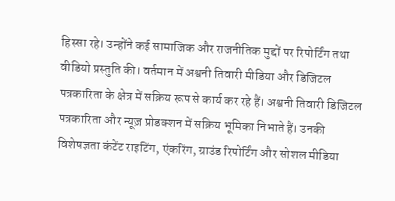हिस्सा रहे। उन्होंने कई सामाजिक और राजनीतिक मुद्दों पर रिपोर्टिंग तथा वीडियो प्रस्तुति की। वर्तमान में अश्वनी तिवारी मीडिया और डिजिटल पत्रकारिता के क्षेत्र में सक्रिय रूप से कार्य कर रहे हैं। अश्वनी तिवारी डिजिटल पत्रकारिता और न्यूज़ प्रोडक्शन में सक्रिय भूमिका निभाते हैं। उनकी विशेषज्ञता कंटेंट राइटिंग, एंकरिंग, ग्राउंड रिपोर्टिंग और सोशल मीडिया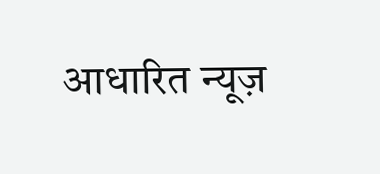आधारित न्यूज़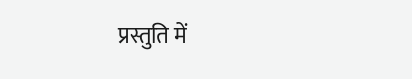प्रस्तुति में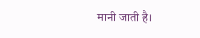मानी जाती है।